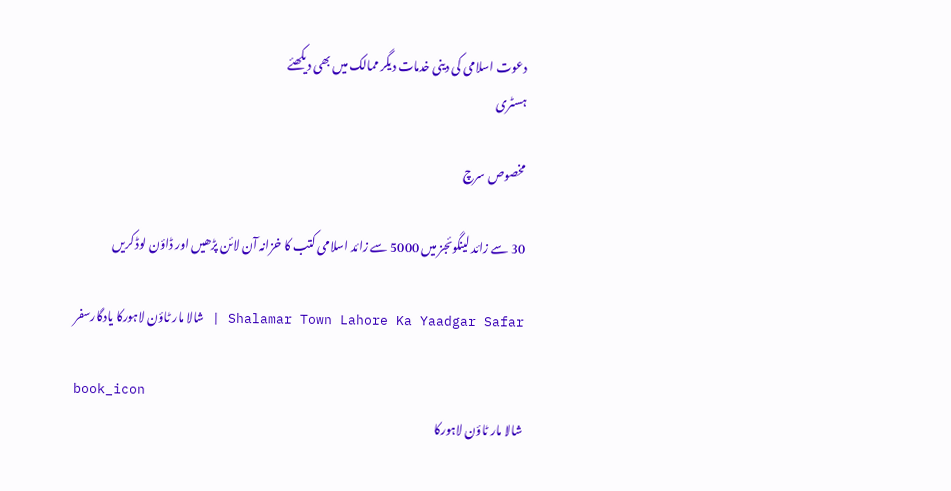دعوت اسلامی کی دینی خدمات دیگر ممالک میں بھی دیکھئے
ہسٹری

مخصوص سرچ

30 سے زائد لینگوئجز میں 5000 سے زائد اسلامی کتب کا خزانہ آن لائن پڑھیں اور ڈاؤن لوڈ کریں

Shalamar Town Lahore Ka Yaadgar Safar | شالا مار ٹاؤن لاہورکا یادگارسفر

book_icon
شالا مار ٹاؤن لاہورکا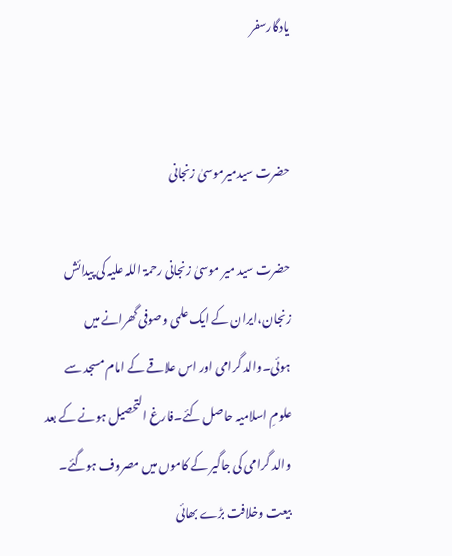یادگارسفر


حضرت سیدمیرموسیٰ زنجانی

حضرت سید میر موسیٰ زنجانی رحمۃ اللہ علیہ کی پیدائش زنجان،ایران کے ایک علمی وصوفی گھرانے میں ہوئی۔والد گرامی اور اس علاقے کے امام مسجد سے علومِ اسلامیہ حاصل کئے۔فارغ التحصیل ہونے کے بعد والد گرامی کی جاگیر کے کاموں میں مصروف ہوگئے۔ بیعت وخلافت بڑے بھائی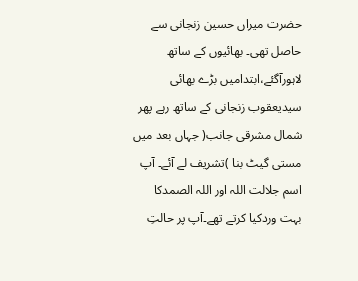حضرت میراں حسین زنجانی سے حاصل تھی۔ بھائیوں کے ساتھ لاہورآگئے،ابتدامیں بڑے بھائی سیدیعقوب زنجانی کے ساتھ رہے پھر شمال مشرقی جانب( جہاں بعد میں مستی گیٹ بنا )تشریف لے آئے۔ آپ اسم جلالت اللہ اور اللہ الصمدکا بہت وردکیا کرتے تھے۔آپ پر حالتِ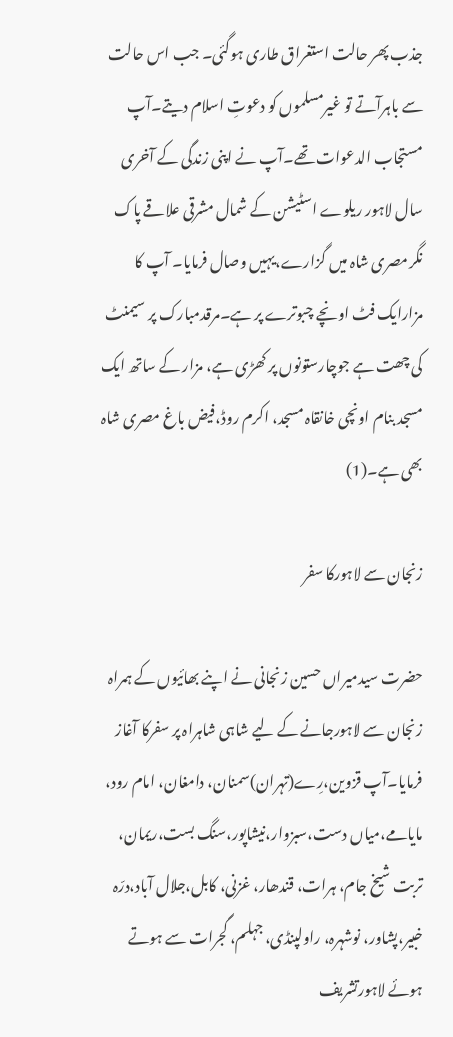جذب پھر حالت استغراق طاری ہوگئی۔ جب اس حالت سے باہرآتے تو غیرمسلموں کو دعوتِ اسلام دیتے۔آپ مستجاب الدعوات تھے۔آپ نے اپنی زندگی کے آخری سال لاہور ریلوے اسٹیشن کے شمال مشرقی علاقے پاک نگرمصری شاہ میں گزارے،یہیں وصال فرمایا۔ آپ کا مزارایک فٹ اونچے چبوترے پر ہے۔مرقدمبارک پر سیمنٹ کی چھت ہے جوچارستونوں پر کھڑی ہے، مزار کے ساتھ ایک مسجد بنام اونچی خانقاہ مسجد، اکرم روڈ،فیض باغ مصری شاہ بھی ہے۔(1)

زنجان سے لاہورکا سفر

حضرت سیدمیراں حسین زنجانی نے اپنے بھائیوں کے ہمراہ زنجان سے لاہورجانے کے لیے شاہی شاہراہ پر سفرکا آغاز فرمایا۔آپ قزوین،رِے(تہران)سمنان، دامغان، امام رود، مایامے،میاں دست،سبزوار،نیشاپور،سنگ بست،ریمان، تربت شیخ جام، ہرات، قندھار، غزنی، کابل،جلال آباد،درّہ خبیر،پشاور، نوشہرہ، راولپنڈی، جہلم، گجرات سے ہوتے ہوئے لاہورتشریف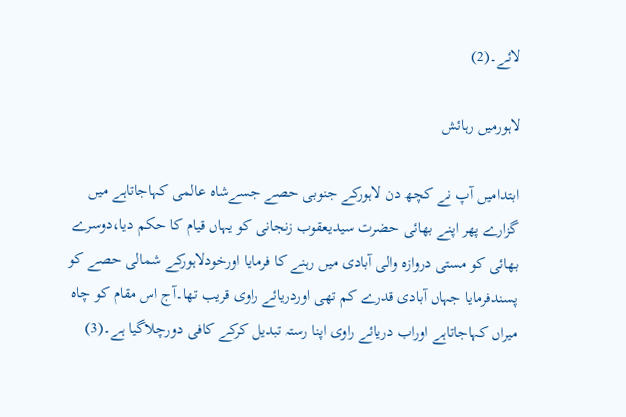لائے۔(2)

لاہورمیں رہائش

ابتدامیں آپ نے کچھ دن لاہورکے جنوبی حصے جسےشاہ عالمی کہاجاتاہے میں گزارے پھر اپنے بھائی حضرت سیدیعقوب زنجانی کو یہاں قیام کا حکم دیا،دوسرے بھائی کو مستی دروازہ والی آبادی میں رہنے کا فرمایا اورخودلاہورکے شمالی حصے کو پسندفرمایا جہاں آبادی قدرے کم تھی اوردریائے راوی قریب تھا۔آج اس مقام کو چاہ میراں کہاجاتاہے اوراب دریائے راوی اپنا رستہ تبدیل کرکے کافی دورچلاگیا ہے۔(3)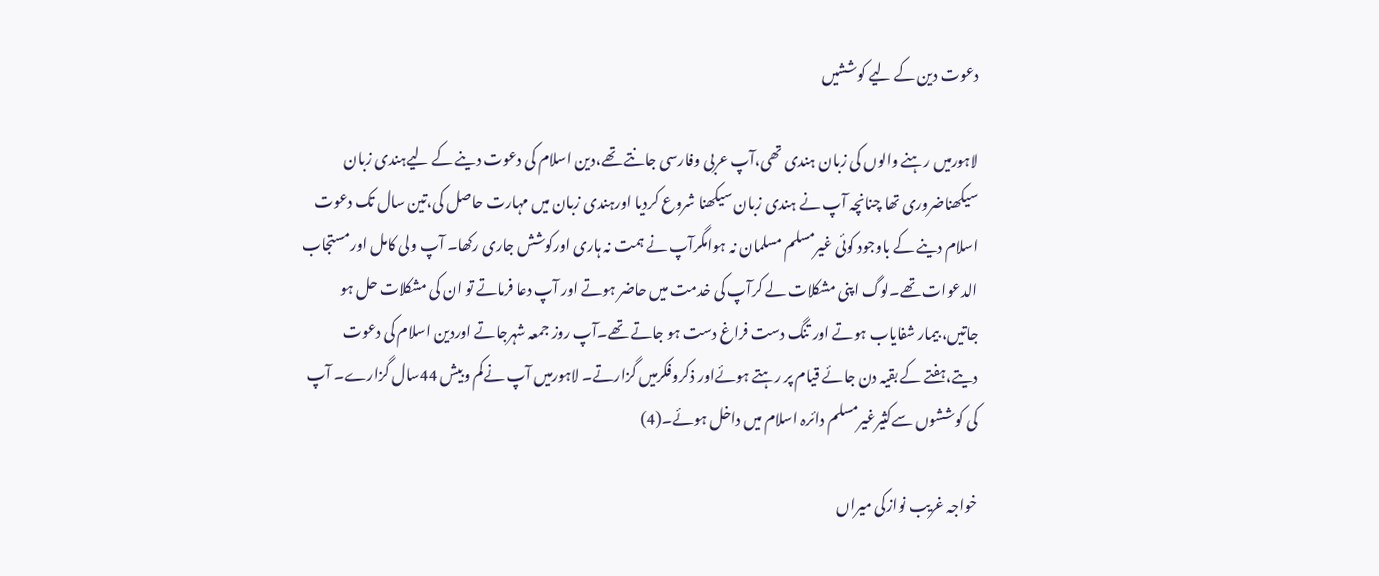دعوت دین کے لیے کوششیں

لاہورمیں رہنے والوں کی زبان ہندی تھی،آپ عربی وفارسی جانتے تھے،دین اسلام کی دعوت دینے کے لیےہندی زبان سیکھناضروری تھا چنانچہ آپ نے ہندی زبان سیکھنا شروع کردیا اورہندی زبان میں مہارت حاصل کی،تین سال تک دعوت اسلام دینے کے باوجود کوئی غیرمسلم مسلمان نہ ہوامگرآپ نے ہمت نہ ہاری اورکوشش جاری رکھا۔ آپ ولی کامل اورمستجاب الدعوات تھے۔لوگ اپنی مشکلات لے کرآپ کی خدمت میں حاضر ہوتے اور آپ دعا فرماتے تو ان کی مشکلات حل ہو جاتیں، بیمار شفایاب ہوتے اور تنگ دست فراغ دست ہو جاتے تھے۔آپ روز جمعہ شہرجاتے اوردین اسلام کی دعوت دیتے،ہفتے کے بقیہ دن جائے قیام پر رہتے ہوئےاور ذکروفکرمیں گزارتے۔ لاہورمیں آپ نےکم وبیش 44سال گزارے۔ آپ کی کوششوں سےکثیرغیرمسلم دائرہ اسلام میں داخل ہوئے۔(4)

خواجہ غریب نوازکی میراں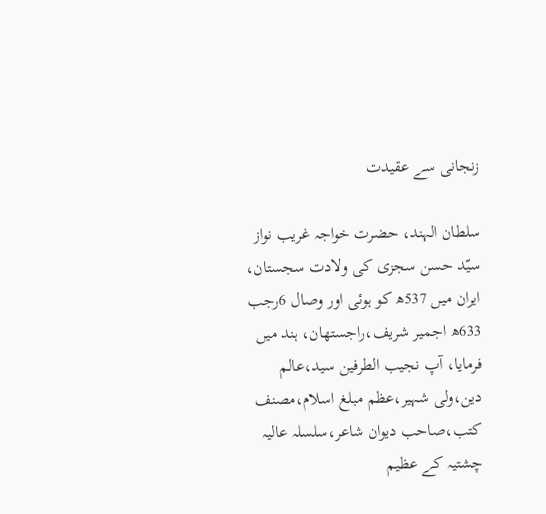زنجانی سے عقیدت

سلطان الہند، حضرت خواجہ غریب نواز سیّد حسن سجزی کی ولادت سجستان، ایران میں 537ھ کو ہوئی اور وصال 6رجب 633ھ اجمیر شریف،راجستھان، ہند میں فرمایا، آپ نجیب الطرفین سید،عالم دین،ولی شہیر،عظم مبلغ اسلام،مصنف کتب،صاحب دیوان شاعر،سلسلہ عالیہ چشتیہ کے عظیم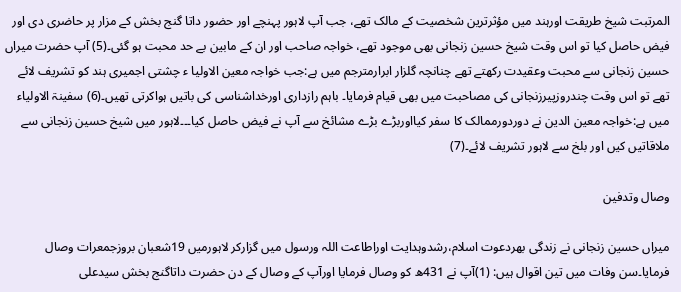المرتبت شیخ طریقت اورہند میں مؤثرترین شخصیت کے مالک تھے، جب آپ لاہور پہنچے اور حضور داتا گنج بخش کے مزار پر حاضری دی اور فیض حاصل کیا تو اس وقت شیخ حسین زنجانی بھی موجود تھے، خواجہ صاحب اور ان کے مابین بے حد محبت ہو گئی۔(5) آپ حضرت میراں حسین زنجانی سے محبت وعقیدت رکھتے تھے چنانچہ گلزار ابرارمترجم میں ہے:جب خواجہ معین الاولیا ء چشتی اجمیری ہند کو تشریف لائے تھے تو اس وقت چندروزپیرزنجانی کی مصاحبت میں بھی قیام فرمایا۔ باہم رازداری اورخداشناسی کی باتیں ہواکرتی تھیں۔(6) سفینۃ الاولیاء میں ہے:خواجہ معین الدین نے دوردورممالک کا سفر کیااوربڑے بڑے مشائخ سے آپ نے فیض حاصل کیا۔۔۔لاہور میں شیخ حسین زنجانی سے ملاقاتیں کیں اور بلخ سے لاہور تشریف لائے۔(7)

وصال وتدفین

میراں حسین زنجانی نے زندگی بھردعوت اسلام،رشدوہدایت اوراطاعت اللہ ورسول میں گزارکر لاہورمیں 19شعبان بروزجمعرات وصال فرمایا۔سن وفات میں تین اقوال ہیں: (1)آپ نے 431ھ کو وصال فرمایا اورآپ کے وصال کے دن حضرت داتاگنج بخش سیدعلی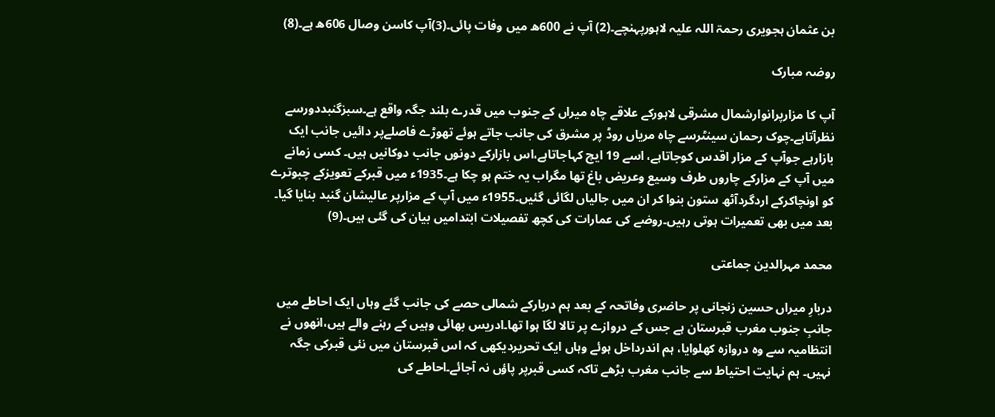بن عثمان ہجویری رحمۃ اللہ علیہ لاہورپہنچے۔(2) آپ نے 600ھ میں وفات پائی۔(3)آپ کاسن وصال 606ھ ہے۔(8)

روضہ مبارک

آپ کا مزارپرانوارشمال مشرقی لاہورکے علاقے چاہ میراں کے جنوب میں قدرے بلند جگہ واقع ہے۔سبزگنبددورسے نظرآتاہے۔چوک رحمان سینٹرسے چاہ مریاں روڈ پر مشرق کی جانب جاتے ہوئے تھوڑے فاصلےپر دائیں جانب ایک بازارہے جوآپ کے مزار اقدس کوجاتاہے، اسے 19 ایچ کہاجاتاہے،اس بازارکے دونوں جانب دوکانیں ہیں۔ کسی زمانے میں آپ کے مزارکے چاروں طرف وسیع وعریض باغ تھا مگراب یہ ختم ہو چکا ہے۔1935ء میں قبرکے تعویزکے چبوترے کو اونچاکرکے اردگردآٹھ ستون بنوا کر ان میں جالیاں لگائی گئیں۔1955ء میں آپ کے مزارپر عالیشان گنبد بنایا گیا۔ بعد میں بھی تعمیرات ہوتی رہیں۔روضے کی عمارات کی کچھ تفصیلات ابتدامیں بیان کی گئی ہیں۔(9)

محمد مہرالدین جماعتی

دربارِ میراں حسین زنجانی پر حاضری وفاتحہ کے بعد ہم دربارکے شمالی حصے کی جانب گئے وہاں ایک احاطے میں جانبِ جنوب مغرب قبرستان ہے جس کے دروازے پر تالا لگا ہوا تھا۔ادریس بھائی وہیں کے رہنے والے ہیں،انھوں نے انتظامیہ سے وہ دروازہ کھلوایا، ہم اندرداخل ہوئے وہاں ایک تحریردیکھی کہ اس قبرستان میں نئی قبرکی جگہ نہیں۔ ہم نہایت احتیاط سے جانب مغرب بڑھے تاکہ کسی قبرپر پاؤں نہ آجائے۔احاطے کی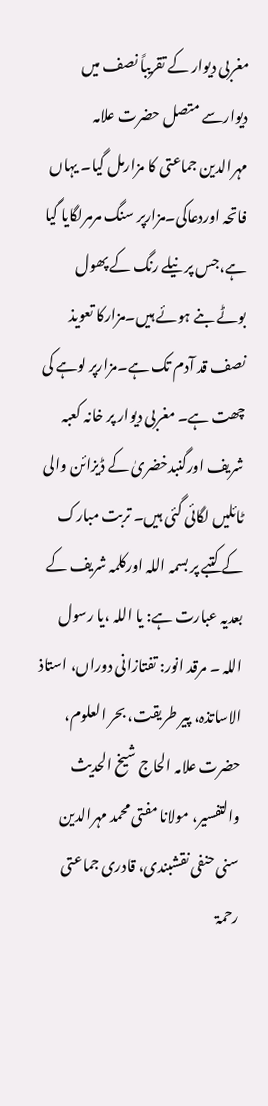مغربی دیوار کے تقریباً نصف میں دیوارسے متصل حضرت علامہ مہرالدین جماعتی کا مزارمل گیا۔ یہاں فاتحہ اوردعاکی۔مزارپر سنگ مرمرلگایا گیا ہے،جس پر نیلے رنگ کے پھول بوٹے بنے ہوئے ہیں۔مزارکا تعویذ نصف قد آدم تک ہے۔مزارپر لوہے کی چھت ہے۔ مغربی دیوار پر خانہ کعبہ شریف اورگنبدخضریٰ کے ڈیزائن والی ٹائلیں لگائی گئی ہیں۔ تربت مبارک کے کتبے پر بسمہ اللہ اورکلمہ شریف کے بعدیہ عبارت ہے: یا اللہ ،یا رسول اللہ ۔ مرقد انور: تفتازانی دوراں، استاذ الاساتذہ، پیر طریقت، بحر العلوم، حضرت علامہ الحاج شیخ الحدیث والتفسیر، مولانا مفتی محمد مہرالدین سنی حنفی نقشبندی، قادری جماعتی رحمۃ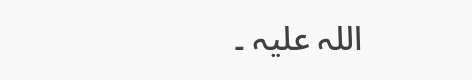اللہ علیہ ۔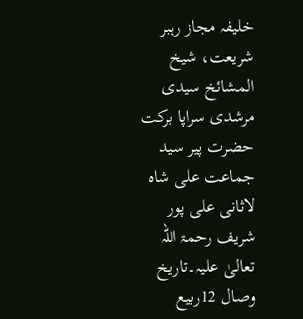خلیفہ مجاز رہبر شریعت، شیخ المشائخ سیدی مرشدی سراپا برکت حضرت پیر سید جماعت علی شاہ لاثانی علی پور شریف رحمۃ اللہ تعالیٰ علیہ۔تاریخ وصال 12ربیع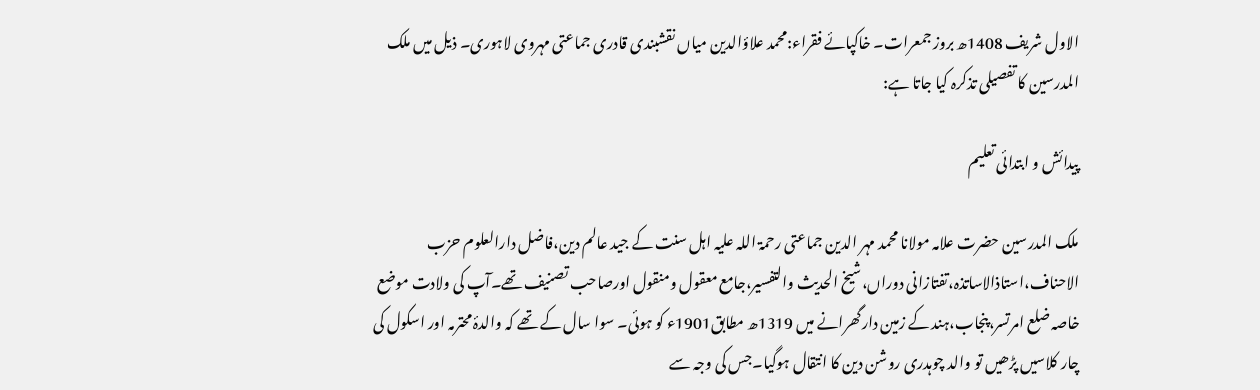الاول شریف 1408ھ بروز جمعرات۔ خاکپائے فقراء:محمد علاؤالدین میاں نقشبندی قادری جماعتی مہروی لاہوری۔ ذیل میں ملک المدرسین کا تفصیلی تذکرہ کیا جاتا ہے:

پیدائش و ابتدائی تعلیم

ملک المدرسین حضرت علامہ مولانا محمد مہر الدین جماعتی رحمۃ اللہ علیہ اہل سنت کے جید عالم دین،فاضل دارالعلوم حزب الاحناف،استاذالاساتذہ،تفتازانی دوراں،شیخ الحدیث والتفسیر،جامع معقول ومنقول اورصاحب تصنیف تھے۔آپ کی ولادت موضع خاصہ ضلع امرتسر،پنجاب،ہند کے زمین دارگھرانے میں 1319ھ مطابق1901ء کو ہوئی۔ سوا سال کے تھے کہ والدۂ محترمہ اور اسکول کی چار کلاسیں پڑھیں تو والد چوہدری روشن دین کا انتقال ہوگیا۔جس کی وجہ سے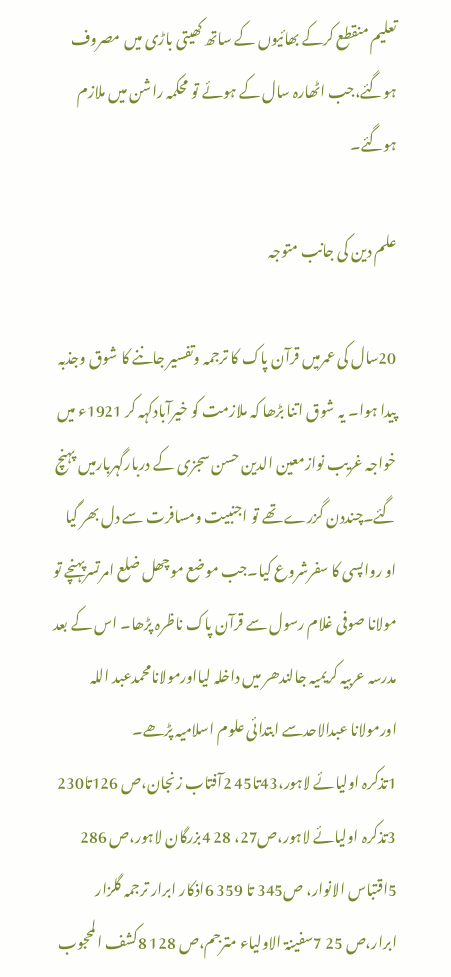تعلیم منقطع کرکے بھائیوں کے ساتھ کھیتی باڑی میں مصروف ہوگئے،جب اٹھارہ سال کے ہوئے تو محکمہ راشن میں ملازم ہوگئے۔

علم دین کی جانب متوجہ

20سال کی عمرمیں قرآن پاک کا ترجمہ وتفسیر جاننے کا شوق وجذبہ پیدا ہوا۔ یہ شوق اتنا بڑھا کہ ملازمت کو خیرآبادکہہ کر 1921ء میں خواجہ غریب نوازمعین الدین حسن سجزی کے دربارگہربارمیں پہنچ گئے۔چنددن گزرے تھے تو اجنبیت ومسافرت سے دل بھر گیا او رواپسی کا سفرشروع کیا۔جب موضع موچھل ضلع امرتسرپہنچے تو مولانا صوفی غلام رسول سے قرآن پاک ناظرہ پڑھا۔ اس کے بعد مدرسہ عربیہ کریمیہ جالندھر میں داخلہ لیااورمولانامحمدعبد اللہ اورمولانا عبدالاحدسے ابتدائی علوم اسلامیہ پڑھے۔
1تذکرہ اولیائے لاہور،43تا45 2آفتاب زنجان،ص 126تا230 3تذکرہ اولیائے لاہور،ص27، 28 4بزرگان لاہور،ص 286 5اقتباس الانوار، ص345 تا 359 6اذکار ابرار ترجمہ گلزار ابرار،ص 25 7سفینۃ الاولیاء مترجم،ص 128 8کشف المحجوب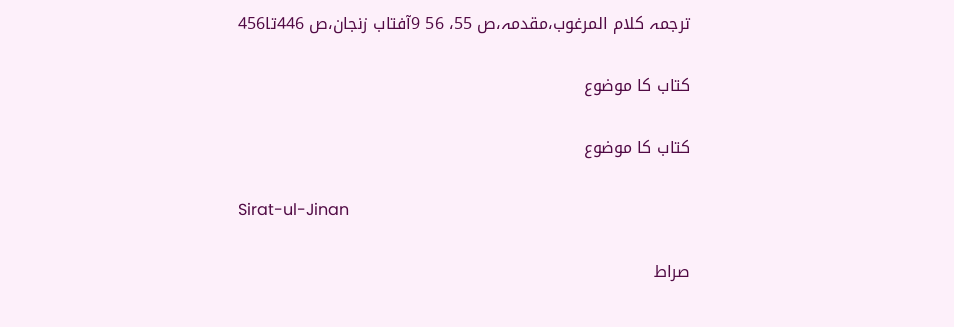ترجمہ کلام المرغوب،مقدمہ،ص 55، 56 9آفتاب زنجان،ص 446تا456

کتاب کا موضوع

کتاب کا موضوع

Sirat-ul-Jinan

صراط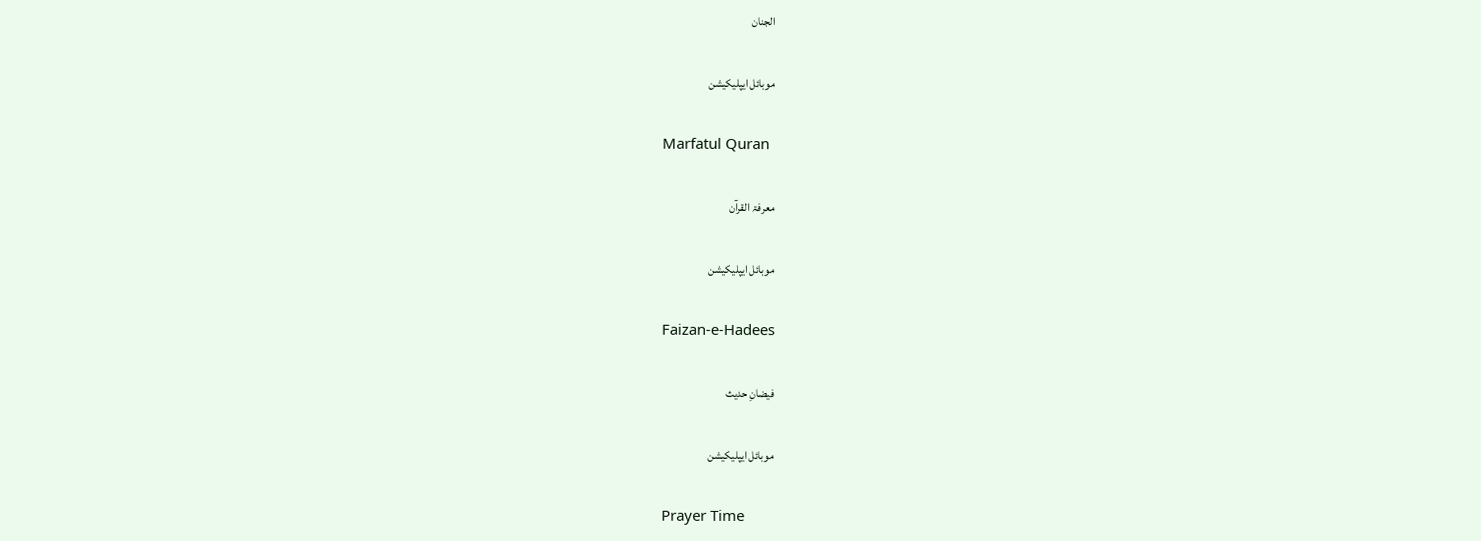الجنان

موبائل ایپلیکیشن

Marfatul Quran

معرفۃ القرآن

موبائل ایپلیکیشن

Faizan-e-Hadees

فیضانِ حدیث

موبائل ایپلیکیشن

Prayer Time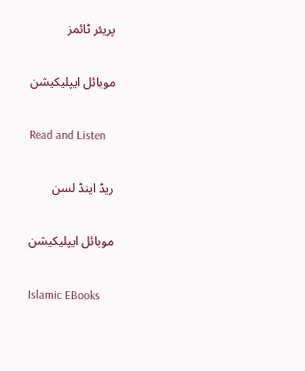پریئر ٹائمز

موبائل ایپلیکیشن

Read and Listen

ریڈ اینڈ لسن

موبائل ایپلیکیشن

Islamic EBooks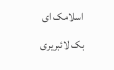اسلامک ای بک لائبریری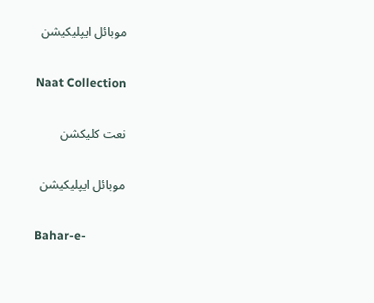موبائل ایپلیکیشن

Naat Collection

نعت کلیکشن

موبائل ایپلیکیشن

Bahar-e-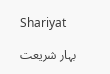Shariyat

بہار شریعت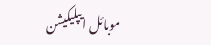موبائل ایپلیکیشن